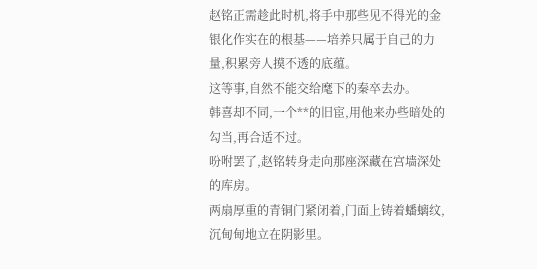赵铭正需趁此时机,将手中那些见不得光的金银化作实在的根基——培养只属于自己的力量,积累旁人摸不透的底蕴。
这等事,自然不能交给麾下的秦卒去办。
韩喜却不同,一个**的旧宦,用他来办些暗处的勾当,再合适不过。
吩咐罢了,赵铭转身走向那座深藏在宫墙深处的库房。
两扇厚重的青铜门紧闭着,门面上铸着蟠螭纹,沉甸甸地立在阴影里。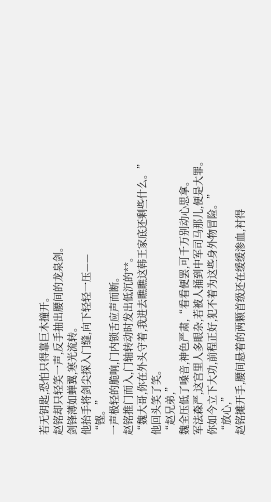若无钥匙,恐怕只得靠巨木撞开。
赵铭却只轻笑一声,反手抽出腰间的龙泉剑。
剑锋薄如蝉翼,寒光流转。
他抬手将剑尖探入门缝,向下轻轻一压——
“铿。”
一声极轻的脆响,门内锁舌应声而断。
赵铭推门而入,门轴转动时发出低沉的**。
“魏大哥,你在外头守着,我进去瞧瞧这韩王家底还剩些什么。”
他回头笑了笑。
“赵兄弟,”
魏全压低了嗓音,神色严肃,“看看便罢,可千万别动心思拿。
军法森严,这宫里人多眼杂,若被人捅到中军司马那儿,便是大罪。
你如今立下大功,前程正好,犯不着为这些身外物冒险。”
“放心,”
赵铭摊开手,腰间悬着的两颗首级还在缓缓渗血,衬得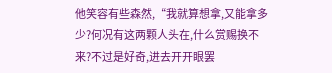他笑容有些森然,“我就算想拿,又能拿多少?何况有这两颗人头在,什么赏赐换不来?不过是好奇,进去开开眼罢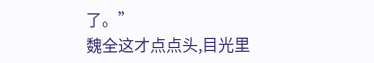了。”
魏全这才点点头,目光里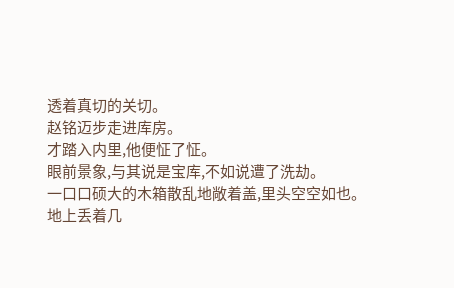透着真切的关切。
赵铭迈步走进库房。
才踏入内里,他便怔了怔。
眼前景象,与其说是宝库,不如说遭了洗劫。
一口口硕大的木箱散乱地敞着盖,里头空空如也。
地上丢着几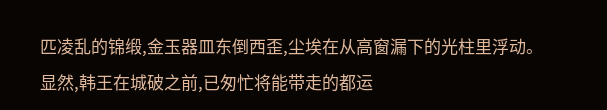匹凌乱的锦缎,金玉器皿东倒西歪,尘埃在从高窗漏下的光柱里浮动。
显然,韩王在城破之前,已匆忙将能带走的都运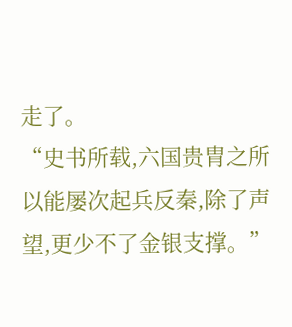走了。
“史书所载,六国贵胄之所以能屡次起兵反秦,除了声望,更少不了金银支撑。”